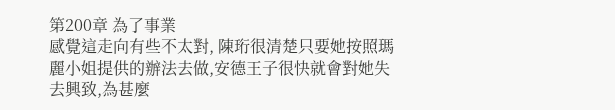第200章 為了事業
感覺這走向有些不太對, 陳珩很清楚只要她按照瑪麗小姐提供的辦法去做,安德王子很快就會對她失去興致,為甚麼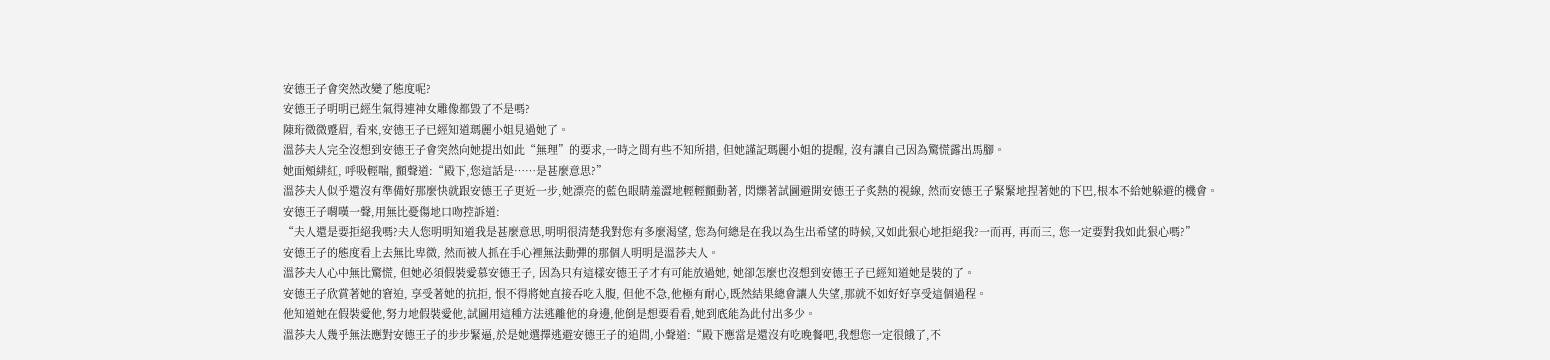安德王子會突然改變了態度呢?
安德王子明明已經生氣得連神女雕像都毀了不是嗎?
陳珩微微蹙眉, 看來,安德王子已經知道瑪麗小姐見過她了。
溫莎夫人完全沒想到安德王子會突然向她提出如此“無理”的要求,一時之間有些不知所措, 但她謹記瑪麗小姐的提醒, 沒有讓自己因為驚慌露出馬腳。
她面頰緋紅, 呼吸輕喘, 顫聲道:“殿下,您這話是……是甚麼意思?”
溫莎夫人似乎還沒有準備好那麼快就跟安德王子更近一步,她漂亮的藍色眼睛羞澀地輕輕顫動著, 閃爍著試圖避開安德王子炙熱的視線, 然而安德王子緊緊地捏著她的下巴,根本不給她躲避的機會。
安德王子喟嘆一聲,用無比憂傷地口吻控訴道:
“夫人還是要拒絕我嗎?夫人您明明知道我是甚麼意思,明明很清楚我對您有多麼渴望, 您為何總是在我以為生出希望的時候,又如此狠心地拒絕我?一而再, 再而三, 您一定要對我如此狠心嗎?”
安德王子的態度看上去無比卑微, 然而被人抓在手心裡無法動彈的那個人明明是溫莎夫人。
溫莎夫人心中無比驚慌, 但她必須假裝愛慕安德王子, 因為只有這樣安德王子才有可能放過她, 她卻怎麼也沒想到安德王子已經知道她是裝的了。
安德王子欣賞著她的窘迫, 享受著她的抗拒, 恨不得將她直接吞吃入腹, 但他不急,他極有耐心,既然結果總會讓人失望,那就不如好好享受這個過程。
他知道她在假裝愛他,努力地假裝愛他,試圖用這種方法逃離他的身邊,他倒是想要看看,她到底能為此付出多少。
溫莎夫人幾乎無法應對安德王子的步步緊逼,於是她選擇逃避安德王子的追問,小聲道:“殿下應當是還沒有吃晚餐吧,我想您一定很餓了,不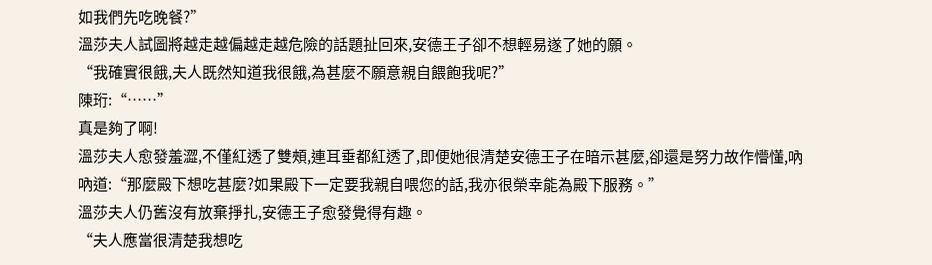如我們先吃晚餐?”
溫莎夫人試圖將越走越偏越走越危險的話題扯回來,安德王子卻不想輕易遂了她的願。
“我確實很餓,夫人既然知道我很餓,為甚麼不願意親自餵飽我呢?”
陳珩:“……”
真是夠了啊!
溫莎夫人愈發羞澀,不僅紅透了雙頰,連耳垂都紅透了,即便她很清楚安德王子在暗示甚麼,卻還是努力故作懵懂,吶吶道:“那麼殿下想吃甚麼?如果殿下一定要我親自喂您的話,我亦很榮幸能為殿下服務。”
溫莎夫人仍舊沒有放棄掙扎,安德王子愈發覺得有趣。
“夫人應當很清楚我想吃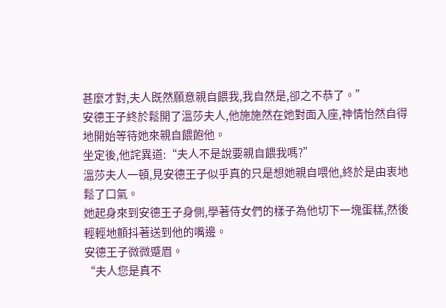甚麼才對,夫人既然願意親自餵我,我自然是,卻之不恭了。”
安德王子終於鬆開了溫莎夫人,他施施然在她對面入座,神情怡然自得地開始等待她來親自餵飽他。
坐定後,他詫異道:“夫人不是說要親自餵我嗎?”
溫莎夫人一頓,見安德王子似乎真的只是想她親自喂他,終於是由衷地鬆了口氣。
她起身來到安德王子身側,學著侍女們的樣子為他切下一塊蛋糕,然後輕輕地顫抖著送到他的嘴邊。
安德王子微微蹙眉。
“夫人您是真不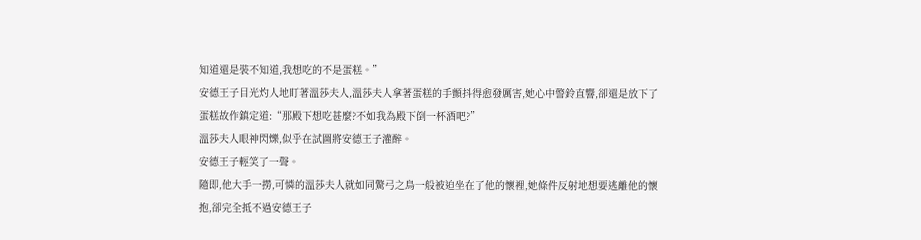知道還是裝不知道,我想吃的不是蛋糕。”
安德王子目光灼人地盯著溫莎夫人,溫莎夫人拿著蛋糕的手顫抖得愈發厲害,她心中警鈴直響,卻還是放下了蛋糕故作鎮定道:“那殿下想吃甚麼?不如我為殿下倒一杯酒吧?”
溫莎夫人眼神閃爍,似乎在試圖將安德王子灌醉。
安德王子輕笑了一聲。
隨即,他大手一撈,可憐的溫莎夫人就如同驚弓之鳥一般被迫坐在了他的懷裡,她條件反射地想要逃離他的懷抱,卻完全抵不過安德王子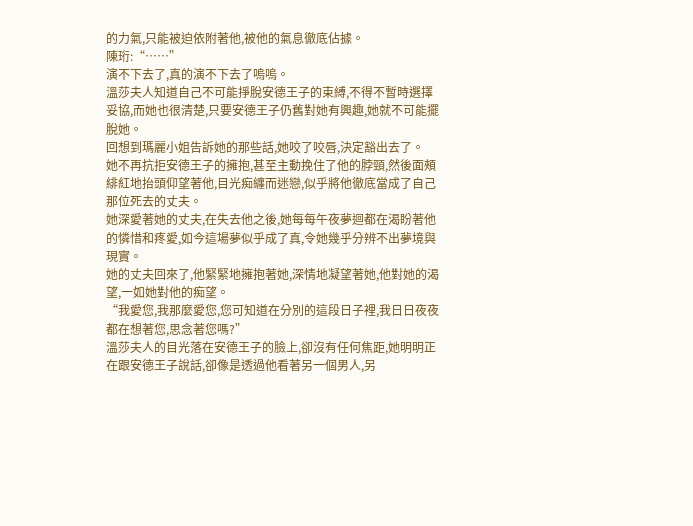的力氣,只能被迫依附著他,被他的氣息徹底佔據。
陳珩:“……”
演不下去了,真的演不下去了嗚嗚。
溫莎夫人知道自己不可能掙脫安德王子的束縛,不得不暫時選擇妥協,而她也很清楚,只要安德王子仍舊對她有興趣,她就不可能擺脫她。
回想到瑪麗小姐告訴她的那些話,她咬了咬唇,決定豁出去了。
她不再抗拒安德王子的擁抱,甚至主動挽住了他的脖頸,然後面頰緋紅地抬頭仰望著他,目光痴纏而迷戀,似乎將他徹底當成了自己那位死去的丈夫。
她深愛著她的丈夫,在失去他之後,她每每午夜夢迴都在渴盼著他的憐惜和疼愛,如今這場夢似乎成了真,令她幾乎分辨不出夢境與現實。
她的丈夫回來了,他緊緊地擁抱著她,深情地凝望著她,他對她的渴望,一如她對他的痴望。
“我愛您,我那麼愛您,您可知道在分別的這段日子裡,我日日夜夜都在想著您,思念著您嗎?”
溫莎夫人的目光落在安德王子的臉上,卻沒有任何焦距,她明明正在跟安德王子說話,卻像是透過他看著另一個男人,另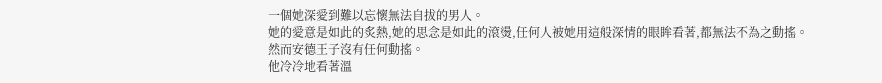一個她深愛到難以忘懷無法自拔的男人。
她的愛意是如此的炙熱,她的思念是如此的滾燙,任何人被她用這般深情的眼眸看著,都無法不為之動搖。
然而安德王子沒有任何動搖。
他冷冷地看著溫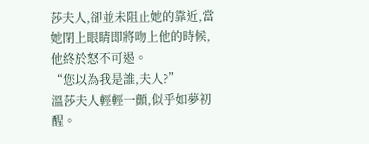莎夫人,卻並未阻止她的靠近,當她閉上眼睛即將吻上他的時候,他終於怒不可遏。
“您以為我是誰,夫人?”
溫莎夫人輕輕一顫,似乎如夢初醒。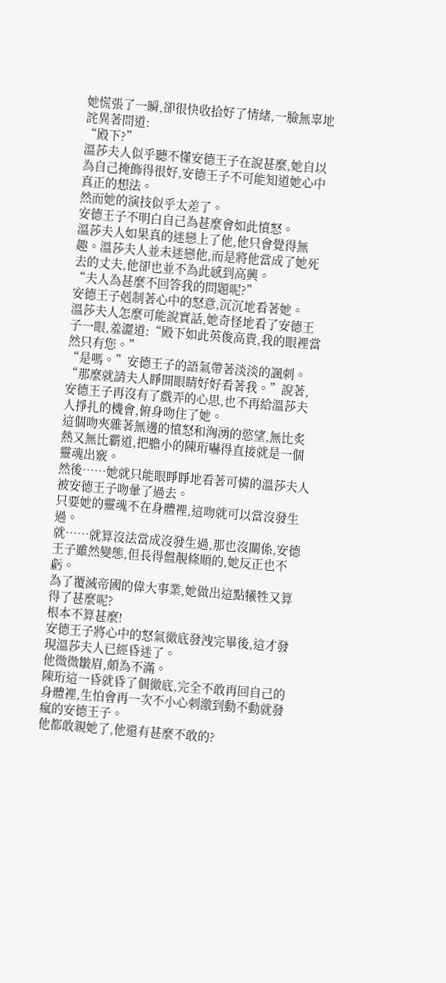她慌張了一瞬,卻很快收拾好了情緒,一臉無辜地詫異著問道:
“殿下?”
溫莎夫人似乎聽不懂安德王子在說甚麼,她自以為自己掩飾得很好,安德王子不可能知道她心中真正的想法。
然而她的演技似乎太差了。
安德王子不明白自己為甚麼會如此憤怒。
溫莎夫人如果真的迷戀上了他,他只會覺得無趣。溫莎夫人並未迷戀他,而是將他當成了她死去的丈夫,他卻也並不為此感到高興。
“夫人為甚麼不回答我的問題呢?”
安德王子剋制著心中的怒意,沉沉地看著她。
溫莎夫人怎麼可能說實話,她奇怪地看了安德王子一眼,羞澀道:“殿下如此英俊高貴,我的眼裡當然只有您。”
“是嗎。”安德王子的語氣帶著淡淡的諷刺。
“那麼就請夫人睜開眼睛好好看著我。”說著,安德王子再沒有了戲弄的心思,也不再給溫莎夫人掙扎的機會,俯身吻住了她。
這個吻夾雜著無邊的憤怒和洶湧的慾望,無比炙熱又無比霸道,把膽小的陳珩嚇得直接就是一個靈魂出竅。
然後……她就只能眼睜睜地看著可憐的溫莎夫人被安德王子吻暈了過去。
只要她的靈魂不在身體裡,這吻就可以當沒發生過。
就……就算沒法當成沒發生過,那也沒關係,安德王子雖然變態,但長得盤靚條順的,她反正也不虧。
為了覆滅帝國的偉大事業,她做出這點犧牲又算得了甚麼呢?
根本不算甚麼!
安德王子將心中的怒氣徹底發洩完畢後,這才發現溫莎夫人已經昏迷了。
他微微皺眉,頗為不滿。
陳珩這一昏就昏了個徹底,完全不敢再回自己的身體裡,生怕會再一次不小心刺激到動不動就發瘋的安德王子。
他都敢親她了,他還有甚麼不敢的?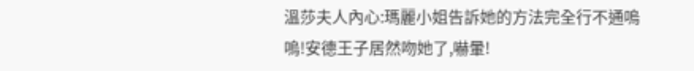溫莎夫人內心:瑪麗小姐告訴她的方法完全行不通嗚嗚!安德王子居然吻她了,嚇暈!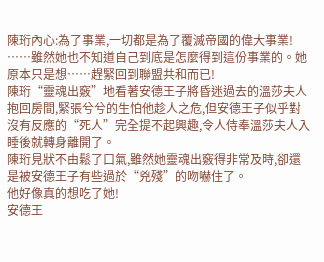陳珩內心:為了事業,一切都是為了覆滅帝國的偉大事業!
……雖然她也不知道自己到底是怎麼得到這份事業的。她原本只是想……趕緊回到聯盟共和而已!
陳珩“靈魂出竅”地看著安德王子將昏迷過去的溫莎夫人抱回房間,緊張兮兮的生怕他趁人之危,但安德王子似乎對沒有反應的“死人”完全提不起興趣,令人侍奉溫莎夫人入睡後就轉身離開了。
陳珩見狀不由鬆了口氣,雖然她靈魂出竅得非常及時,卻還是被安德王子有些過於“兇殘”的吻嚇住了。
他好像真的想吃了她!
安德王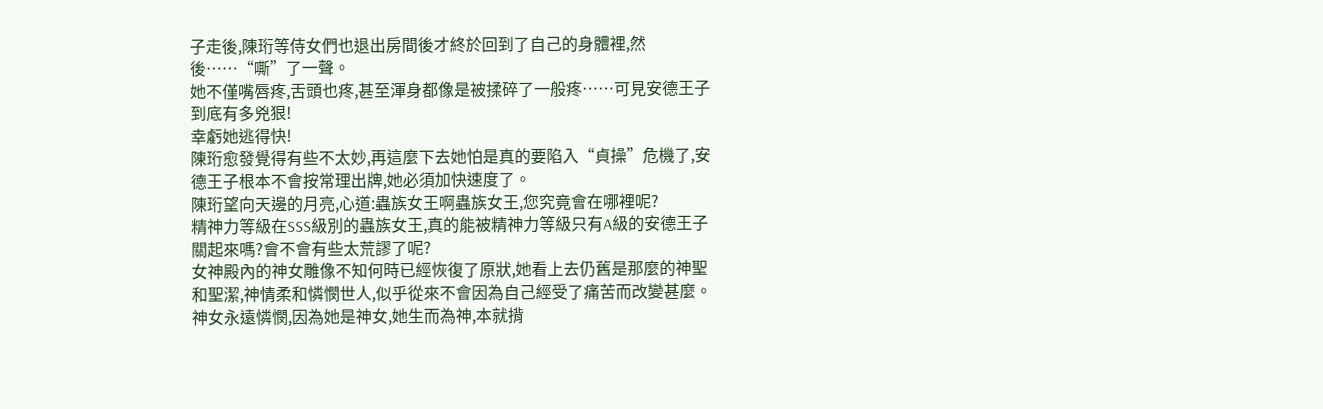子走後,陳珩等侍女們也退出房間後才終於回到了自己的身體裡,然後……“嘶”了一聲。
她不僅嘴唇疼,舌頭也疼,甚至渾身都像是被揉碎了一般疼……可見安德王子到底有多兇狠!
幸虧她逃得快!
陳珩愈發覺得有些不太妙,再這麼下去她怕是真的要陷入“貞操”危機了,安德王子根本不會按常理出牌,她必須加快速度了。
陳珩望向天邊的月亮,心道:蟲族女王啊蟲族女王,您究竟會在哪裡呢?
精神力等級在SSS級別的蟲族女王,真的能被精神力等級只有A級的安德王子關起來嗎?會不會有些太荒謬了呢?
女神殿內的神女雕像不知何時已經恢復了原狀,她看上去仍舊是那麼的神聖和聖潔,神情柔和憐憫世人,似乎從來不會因為自己經受了痛苦而改變甚麼。
神女永遠憐憫,因為她是神女,她生而為神,本就揹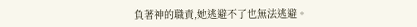負著神的職責,她逃避不了也無法逃避。